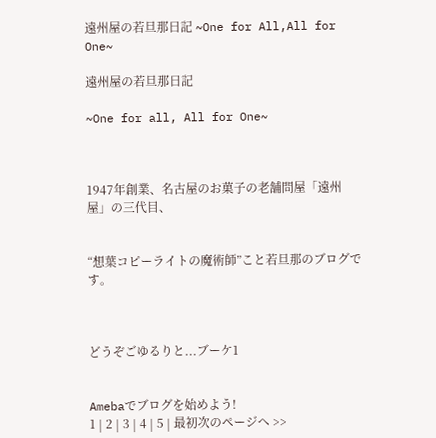遠州屋の若旦那日記 ~One for All,All for One~

遠州屋の若旦那日記

~One for all, All for One~



1947年創業、名古屋のお菓子の老舗問屋「遠州屋」の三代目、


“想葉コピーライトの魔術師”こと若旦那のブログです。



どうぞごゆるりと...ブーケ1


Amebaでブログを始めよう!
1 | 2 | 3 | 4 | 5 | 最初次のページへ >>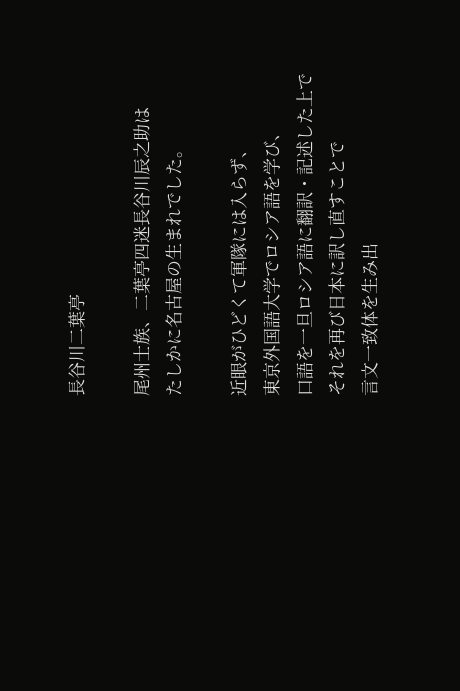長谷川二葉亭

尾州士族、二葉亭四迷長谷川辰之助は
たしかに名古屋の生まれでした。

近眼がひどくて軍隊には入らず、
東京外国語大学でロシア語を学び、
口語を一旦ロシア語に翻訳・記述した上で
それを再び日本に訳し直すことで
言文一致体を生み出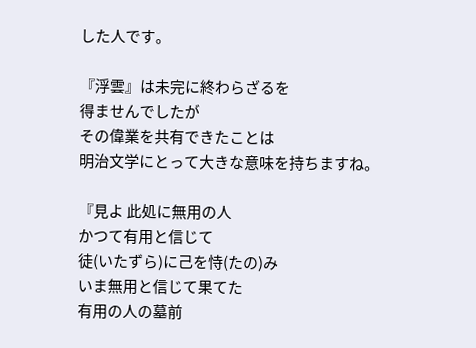した人です。

『浮雲』は未完に終わらざるを
得ませんでしたが
その偉業を共有できたことは
明治文学にとって大きな意味を持ちますね。

『見よ 此処に無用の人
かつて有用と信じて
徒(いたずら)に己を恃(たの)み
いま無用と信じて果てた
有用の人の墓前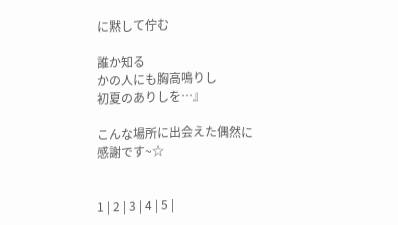に黙して佇む

誰か知る
かの人にも胸高鳴りし
初夏のありしを…』

こんな場所に出会えた偶然に
感謝です~☆


1 | 2 | 3 | 4 | 5 |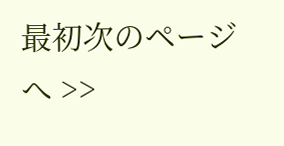最初次のページへ >>